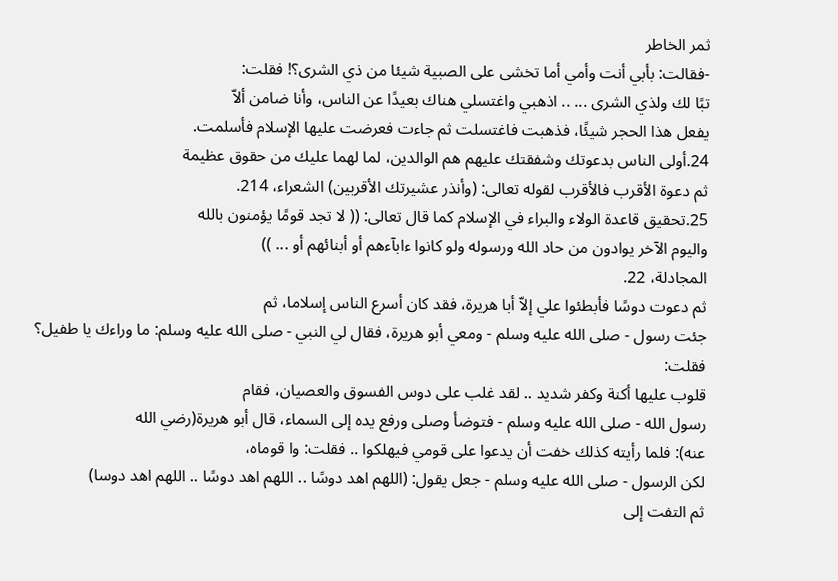ثمر الخاطر
-فقالت: بأبي أنت وأمي أما تخشى على الصبية شيئا من ذي الشرى؟! فقلت:
تبًا لك ولذي الشرى ... .. اذهبي واغتسلي هناك بعيدًا عن الناس، وأنا ضامن ألاّ
يفعل هذا الحجر شيئًا، فذهبت فاغتسلت ثم جاءت فعرضت عليها الإسلام فأسلمت.
24.أولى الناس بدعوتك وشفقتك عليهم هم الوالدين، لما لهما عليك من حقوق عظيمة
ثم دعوة الأقرب فالأقرب لقوله تعالى: (وأنذر عشيرتك الأقربين) الشعراء، 214.
25.تحقيق قاعدة الولاء والبراء في الإسلام كما قال تعالى: (( لا تجد قومًا يؤمنون بالله
واليوم الآخر يوادون من حاد الله ورسوله ولو كانوا ءابآءهم أو أبنائهم أو ... ))
المجادلة، 22.
ثم دعوت دوسًا فأبطئوا علي إلاّ أبا هريرة، فقد كان أسرع الناس إسلاما، ثم
جئت رسول - صلى الله عليه وسلم - ومعي أبو هريرة، فقال لي النبي - صلى الله عليه وسلم: ما وراءك يا طفيل؟ فقلت:
قلوب عليها أكنة وكفر شديد .. لقد غلب على دوس الفسوق والعصيان، فقام
رسول الله - صلى الله عليه وسلم - فتوضأ وصلى ورفع يده إلى السماء، قال أبو هريرة(رضي الله
عنه): فلما رأيته كذلك خفت أن يدعوا على قومي فيهلكوا .. فقلت: وا قوماه،
لكن الرسول - صلى الله عليه وسلم - جعل يقول: (اللهم اهد دوسًا .. اللهم اهد دوسًا .. اللهم اهد دوسا)
ثم التفت إلى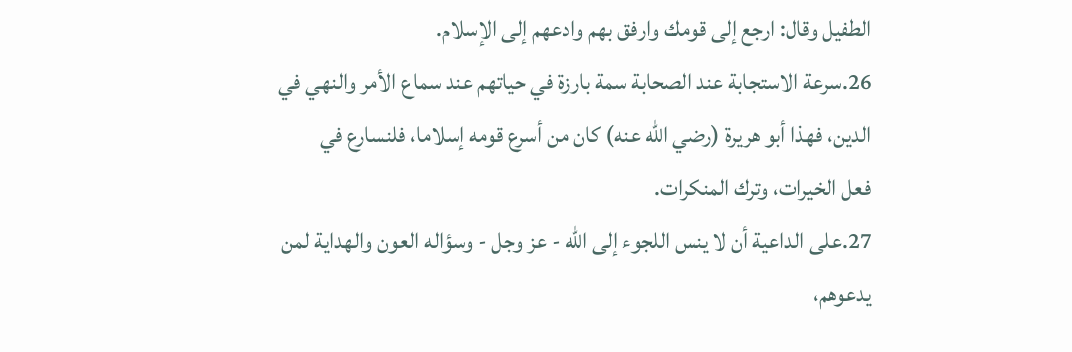الطفيل وقال: ارجع إلى قومك وارفق بهم وادعهم إلى الإسلام.
26.سرعة الاستجابة عند الصحابة سمة بارزة في حياتهم عند سماع الأمر والنهي في
الدين، فهذا أبو هريرة (رضي الله عنه) كان من أسرع قومه إسلاما، فلنسارع في
فعل الخيرات، وترك المنكرات.
27.على الداعية أن لا ينس اللجوء إلى الله - عز وجل - وسؤاله العون والهداية لمن
يدعوهم،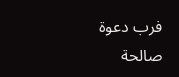فرب دعوة صالحة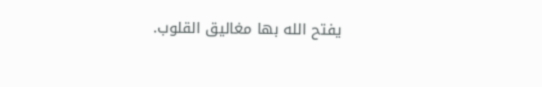يفتح الله بها مغاليق القلوب.